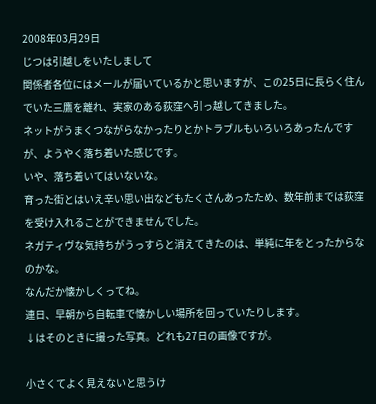2008年03月29日
じつは引越しをいたしまして
関係者各位にはメールが届いているかと思いますが、この25日に長らく住んでいた三鷹を離れ、実家のある荻窪へ引っ越してきました。
ネットがうまくつながらなかったりとかトラブルもいろいろあったんですが、ようやく落ち着いた感じです。
いや、落ち着いてはいないな。
育った街とはいえ辛い思い出などもたくさんあったため、数年前までは荻窪を受け入れることができませんでした。
ネガティヴな気持ちがうっすらと消えてきたのは、単純に年をとったからなのかな。
なんだか懐かしくってね。
連日、早朝から自転車で懐かしい場所を回っていたりします。
↓はそのときに撮った写真。どれも27日の画像ですが。

小さくてよく見えないと思うけ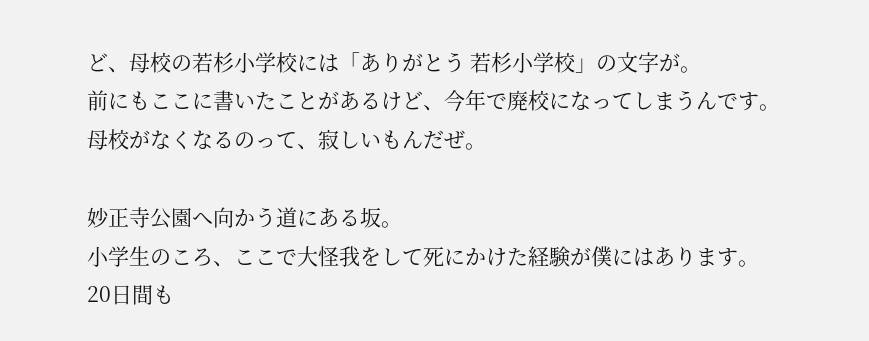ど、母校の若杉小学校には「ありがとう 若杉小学校」の文字が。
前にもここに書いたことがあるけど、今年で廃校になってしまうんです。
母校がなくなるのって、寂しいもんだぜ。

妙正寺公園へ向かう道にある坂。
小学生のころ、ここで大怪我をして死にかけた経験が僕にはあります。
20日間も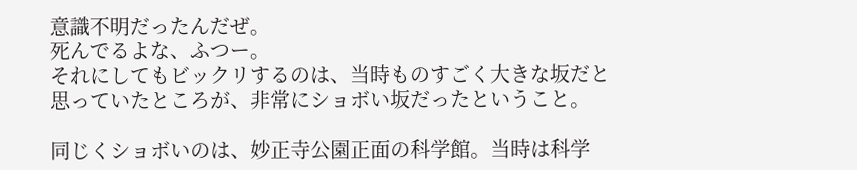意識不明だったんだぜ。
死んでるよな、ふつー。
それにしてもビックリするのは、当時ものすごく大きな坂だと思っていたところが、非常にショボい坂だったということ。

同じくショボいのは、妙正寺公園正面の科学館。当時は科学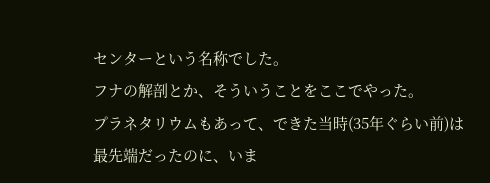センターという名称でした。
フナの解剖とか、そういうことをここでやった。
プラネタリウムもあって、できた当時(35年ぐらい前)は最先端だったのに、いま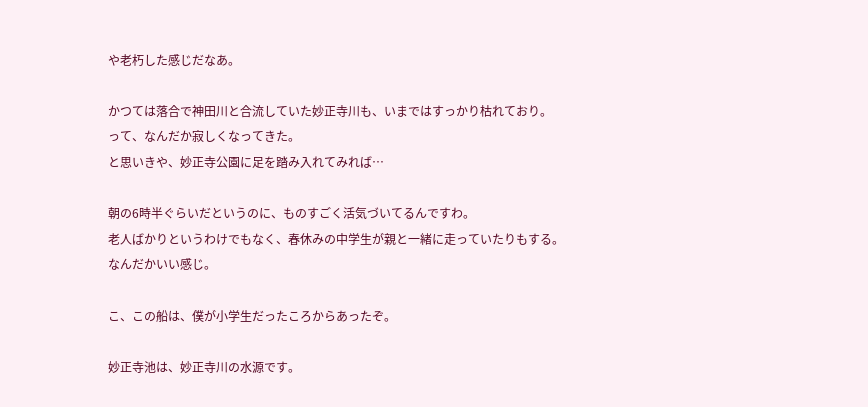や老朽した感じだなあ。

かつては落合で神田川と合流していた妙正寺川も、いまではすっかり枯れており。
って、なんだか寂しくなってきた。
と思いきや、妙正寺公園に足を踏み入れてみれば…

朝の6時半ぐらいだというのに、ものすごく活気づいてるんですわ。
老人ばかりというわけでもなく、春休みの中学生が親と一緒に走っていたりもする。
なんだかいい感じ。

こ、この船は、僕が小学生だったころからあったぞ。

妙正寺池は、妙正寺川の水源です。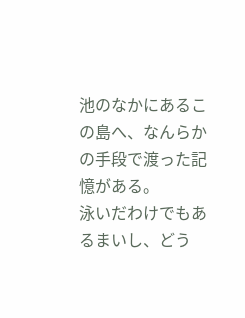池のなかにあるこの島へ、なんらかの手段で渡った記憶がある。
泳いだわけでもあるまいし、どう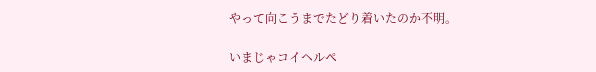やって向こうまでたどり着いたのか不明。

いまじゃコイヘルペ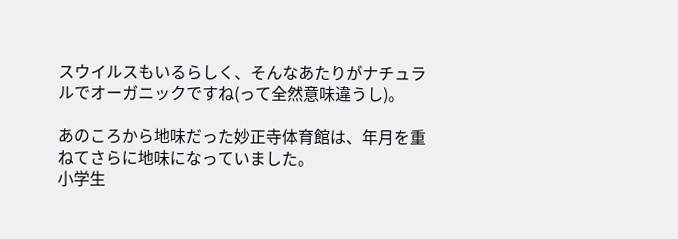スウイルスもいるらしく、そんなあたりがナチュラルでオーガニックですね(って全然意味違うし)。

あのころから地味だった妙正寺体育館は、年月を重ねてさらに地味になっていました。
小学生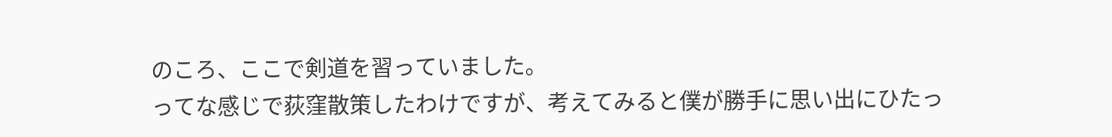のころ、ここで剣道を習っていました。
ってな感じで荻窪散策したわけですが、考えてみると僕が勝手に思い出にひたっ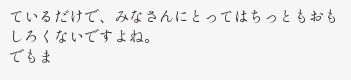ているだけで、みなさんにとってはちっともおもしろくないですよね。
でもま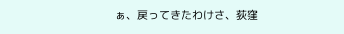ぁ、戻ってきたわけさ、荻窪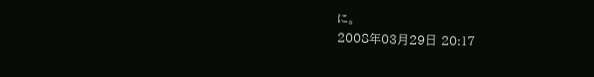に。
2008年03月29日 20:17